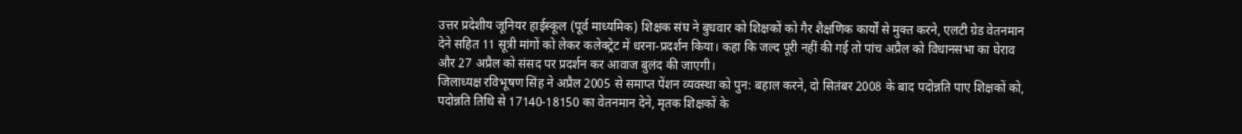उत्तर प्रदेशीय जूनियर हाईस्कूल (पूर्व माध्यमिक) शिक्षक संघ ने बुधवार को शिक्षकों को गैर शैक्षणिक कार्यों से मुक्त करने, एलटी ग्रेड वेतनमान देने सहित 11 सूत्री मांगों को लेकर कलेक्ट्रेट में धरना-प्रदर्शन किया। कहा कि जल्द पूरी नहीं की गई तो पांच अप्रैल को विधानसभा का घेराव और 27 अप्रैल को संसद पर प्रदर्शन कर आवाज बुलंद की जाएगी।
जिलाध्यक्ष रविभूषण सिंह ने अप्रैल 2005 से समाप्त पेंशन व्यवस्था को पुन: बहाल करने, दो सितंबर 2008 के बाद पदोन्नति पाए शिक्षकों को, पदोन्नति तिथि से 17140-18150 का वेतनमान देने, मृतक शिक्षकों के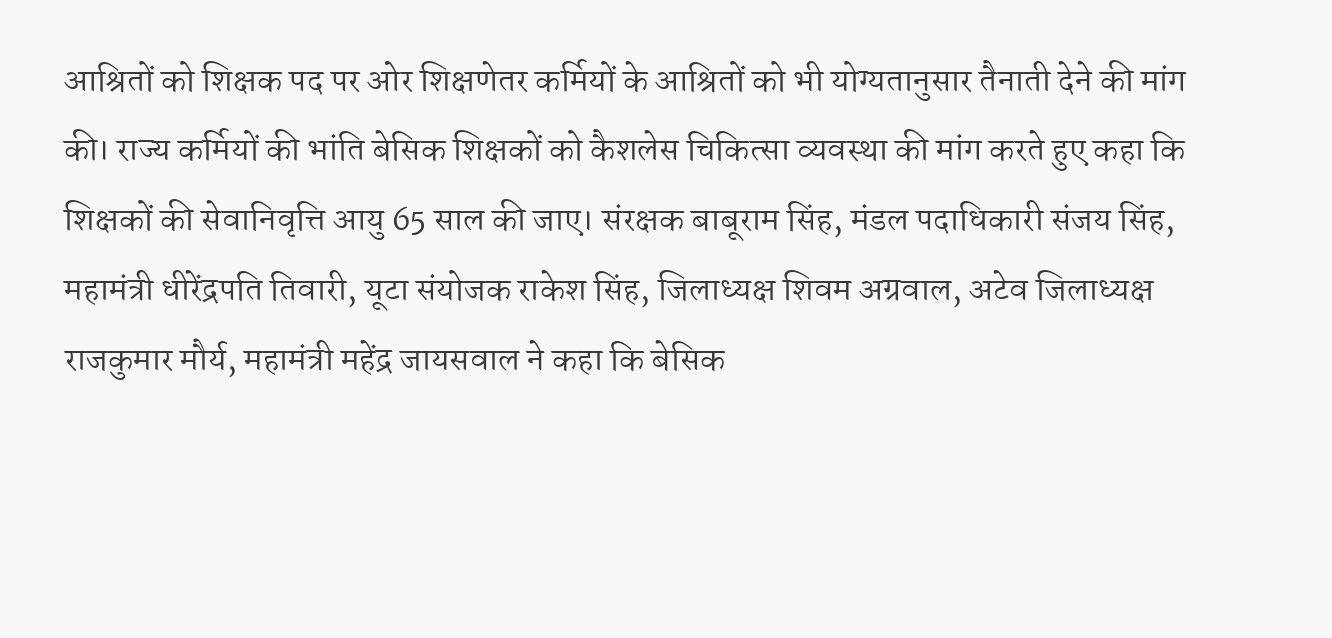आश्रितों को शिक्षक पद पर ओर शिक्षणेतर कर्मियों के आश्रितों को भी योग्यतानुसार तैनाती देने की मांग की। राज्य कर्मियों की भांति बेसिक शिक्षकों को कैशलेस चिकित्सा व्यवस्था की मांग करते हुए कहा कि शिक्षकों की सेवानिवृत्ति आयु 65 साल की जाए। संरक्षक बाबूराम सिंह, मंडल पदाधिकारी संजय सिंह, महामंत्री धीरेंद्रपति तिवारी, यूटा संयोजक राकेश सिंह, जिलाध्यक्ष शिवम अग्रवाल, अटेव जिलाध्यक्ष राजकुमार मौर्य, महामंत्री महेंद्र जायसवाल ने कहा कि बेसिक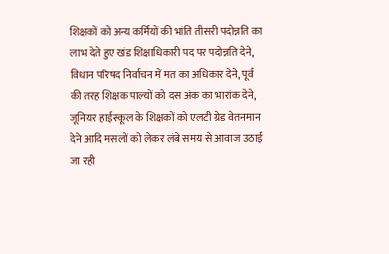शिक्षकों को अन्य कर्मियों की भांति तीसरी पदोन्नति का लाभ देते हुए खंड शिक्षाधिकारी पद पर पदोन्नति देने, विधान परिषद निर्वाचन में मत का अधिकार देने, पूर्व की तरह शिक्षक पाल्यों को दस अंक का भारांक देने, जूनियर हाईस्कूल के शिक्षकों को एलटी ग्रेड वेतनमान देने आदि मसलों को लेकर लंबे समय से आवाज उठाई जा रही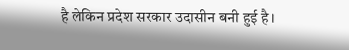है लेकिन प्रदेश सरकार उदासीन बनी हुई है।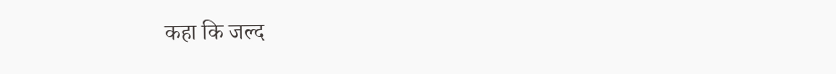कहा कि जल्द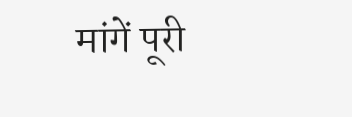मांगें पूरी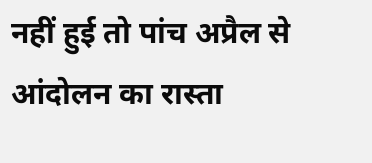नहीं हुई तो पांच अप्रैल से आंदोलन का रास्ता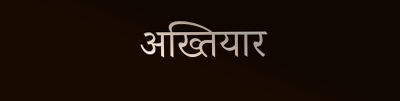अख्तियार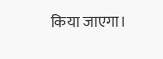किया जाएगा।